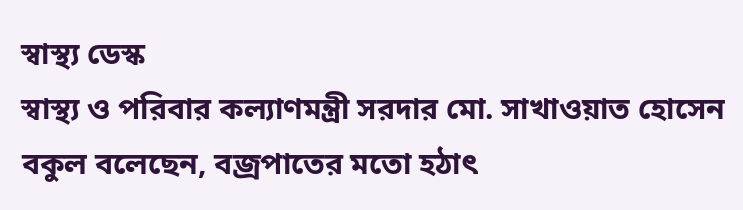স্বাস্থ্য ডেস্ক
স্বাস্থ্য ও পরিবার কল্যাণমন্ত্রী সরদার মো. সাখাওয়াত হোসেন বকুল বলেছেন, বজ্রপাতের মতো হঠাৎ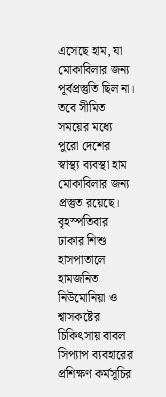এসেছে হাম, যা মোকাবিলার জন্য পূর্বপ্রস্তুতি ছিল না। তবে সীমিত সময়ের মধ্যে পুরো দেশের স্বাস্থ্য ব্যবস্থা হাম মোকাবিলার জন্য প্রস্তুত রয়েছে।
বৃহস্পতিবার ঢাকার শিশু হাসপাতালে হামজনিত নিউমোনিয়া ও শ্বাসকষ্টের চিকিৎসায় বাবল সিপ্যাপ ব্যবহারের প্রশিক্ষণ কর্মসূচির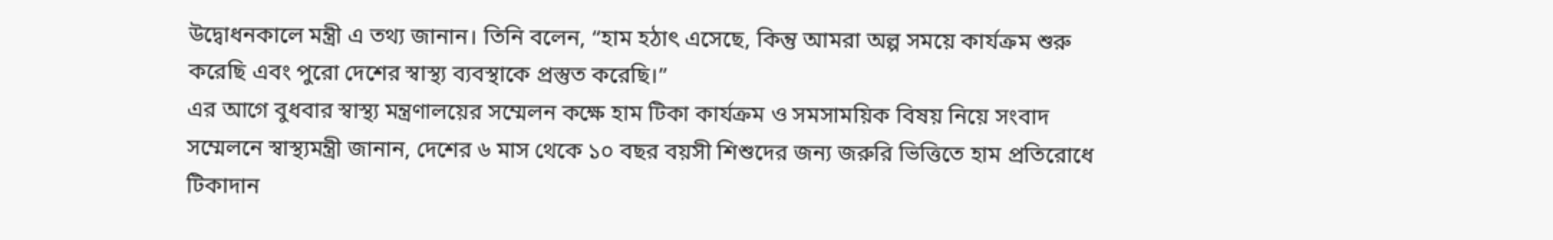উদ্বোধনকালে মন্ত্রী এ তথ্য জানান। তিনি বলেন, “হাম হঠাৎ এসেছে, কিন্তু আমরা অল্প সময়ে কার্যক্রম শুরু করেছি এবং পুরো দেশের স্বাস্থ্য ব্যবস্থাকে প্রস্তুত করেছি।”
এর আগে বুধবার স্বাস্থ্য মন্ত্রণালয়ের সম্মেলন কক্ষে হাম টিকা কার্যক্রম ও সমসাময়িক বিষয় নিয়ে সংবাদ সম্মেলনে স্বাস্থ্যমন্ত্রী জানান, দেশের ৬ মাস থেকে ১০ বছর বয়সী শিশুদের জন্য জরুরি ভিত্তিতে হাম প্রতিরোধে টিকাদান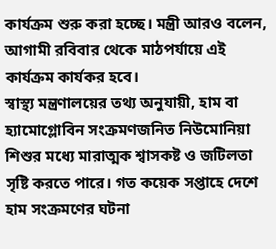কার্যক্রম শুরু করা হচ্ছে। মন্ত্রী আরও বলেন, আগামী রবিবার থেকে মাঠপর্যায়ে এই কার্যক্রম কার্যকর হবে।
স্বাস্থ্য মন্ত্রণালয়ের তথ্য অনুযায়ী, হাম বা হ্যামোগ্লোবিন সংক্রমণজনিত নিউমোনিয়া শিশুর মধ্যে মারাত্মক শ্বাসকষ্ট ও জটিলতা সৃষ্টি করতে পারে। গত কয়েক সপ্তাহে দেশে হাম সংক্রমণের ঘটনা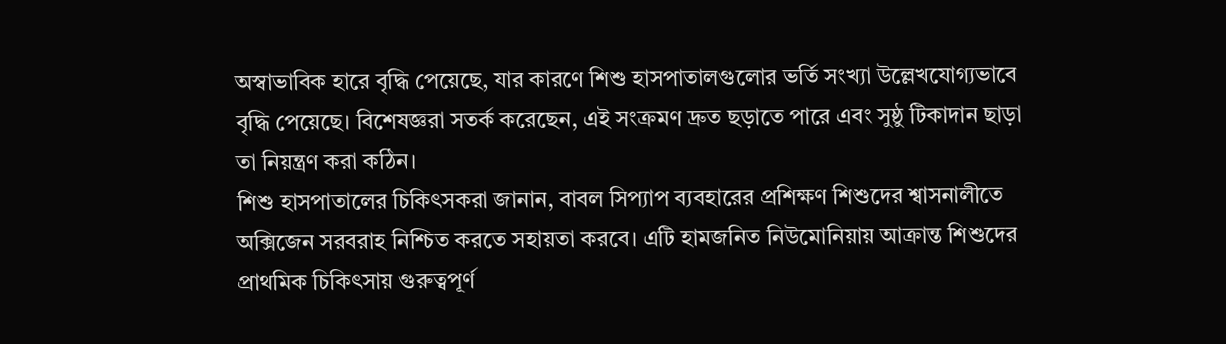অস্বাভাবিক হারে বৃদ্ধি পেয়েছে, যার কারণে শিশু হাসপাতালগুলোর ভর্তি সংখ্যা উল্লেখযোগ্যভাবে বৃদ্ধি পেয়েছে। বিশেষজ্ঞরা সতর্ক করেছেন, এই সংক্রমণ দ্রুত ছড়াতে পারে এবং সুষ্ঠু টিকাদান ছাড়া তা নিয়ন্ত্রণ করা কঠিন।
শিশু হাসপাতালের চিকিৎসকরা জানান, বাবল সিপ্যাপ ব্যবহারের প্রশিক্ষণ শিশুদের শ্বাসনালীতে অক্সিজেন সরবরাহ নিশ্চিত করতে সহায়তা করবে। এটি হামজনিত নিউমোনিয়ায় আক্রান্ত শিশুদের প্রাথমিক চিকিৎসায় গুরুত্বপূর্ণ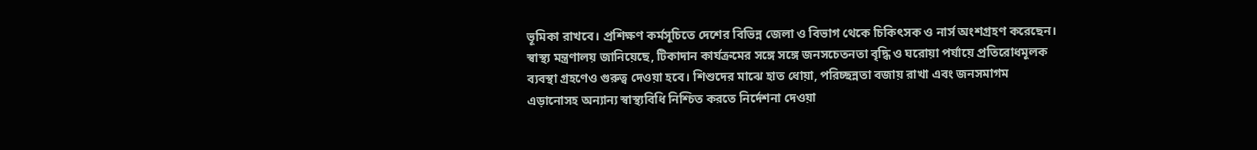ভূমিকা রাখবে। প্রশিক্ষণ কর্মসূচিতে দেশের বিভিন্ন জেলা ও বিভাগ থেকে চিকিৎসক ও নার্স অংশগ্রহণ করেছেন।
স্বাস্থ্য মন্ত্রণালয় জানিয়েছে, টিকাদান কার্যক্রমের সঙ্গে সঙ্গে জনসচেতনতা বৃদ্ধি ও ঘরোয়া পর্যায়ে প্রতিরোধমূলক ব্যবস্থা গ্রহণেও গুরুত্ব দেওয়া হবে। শিশুদের মাঝে হাত ধোয়া, পরিচ্ছন্নতা বজায় রাখা এবং জনসমাগম এড়ানোসহ অন্যান্য স্বাস্থ্যবিধি নিশ্চিত করতে নির্দেশনা দেওয়া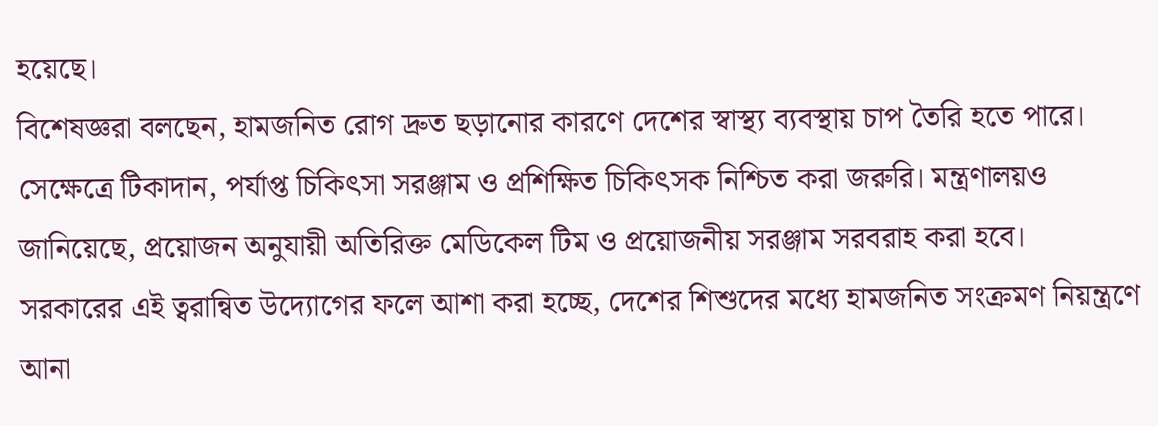হয়েছে।
বিশেষজ্ঞরা বলছেন, হামজনিত রোগ দ্রুত ছড়ানোর কারণে দেশের স্বাস্থ্য ব্যবস্থায় চাপ তৈরি হতে পারে। সেক্ষেত্রে টিকাদান, পর্যাপ্ত চিকিৎসা সরঞ্জাম ও প্রশিক্ষিত চিকিৎসক নিশ্চিত করা জরুরি। মন্ত্রণালয়ও জানিয়েছে, প্রয়োজন অনুযায়ী অতিরিক্ত মেডিকেল টিম ও প্রয়োজনীয় সরঞ্জাম সরবরাহ করা হবে।
সরকারের এই ত্বরান্বিত উদ্যোগের ফলে আশা করা হচ্ছে, দেশের শিশুদের মধ্যে হামজনিত সংক্রমণ নিয়ন্ত্রণে আনা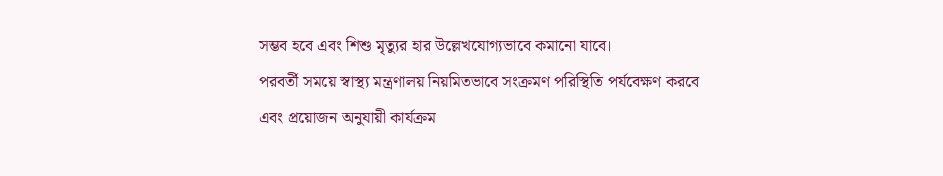সম্ভব হবে এবং শিশু মৃত্যুর হার উল্লেখযোগ্যভাবে কমানো যাবে।
পরবর্তী সময়ে স্বাস্থ্য মন্ত্রণালয় নিয়মিতভাবে সংক্রমণ পরিস্থিতি পর্যবেক্ষণ করবে এবং প্রয়োজন অনুযায়ী কার্যক্রম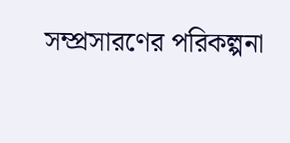সম্প্রসারণের পরিকল্পনা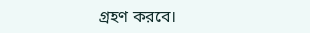গ্রহণ করবে।